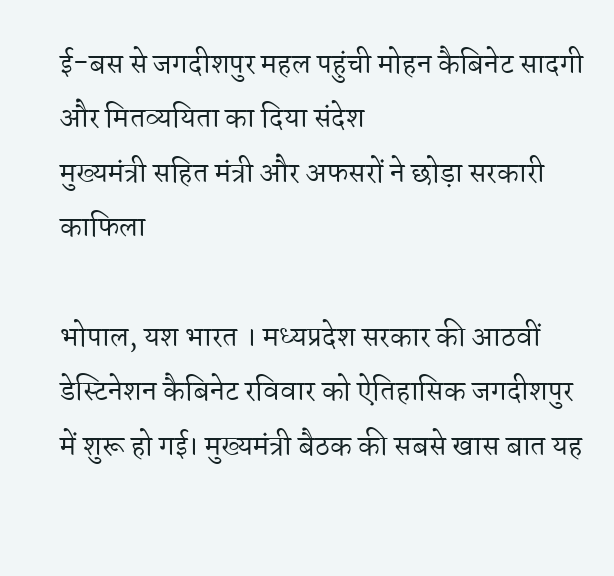ई-बस से जगदीशपुर महल पहुंची मोहन कैबिनेट सादगी और मितव्ययिता का दिया संदेश
मुख्यमंत्री सहित मंत्री और अफसरों ने छोड़ा सरकारी काफिला

भोपाल, यश भारत । मध्यप्रदेश सरकार की आठवीं डेस्टिनेशन कैबिनेट रविवार को ऐतिहासिक जगदीशपुर में शुरू हो गई। मुख्यमंत्री बैठक की सबसे खास बात यह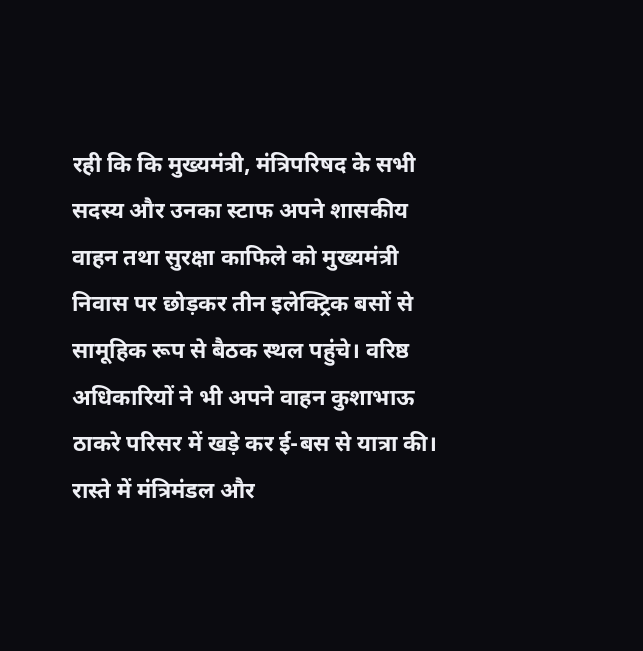रही कि कि मुख्यमंत्री, मंत्रिपरिषद के सभी सदस्य और उनका स्टाफ अपने शासकीय वाहन तथा सुरक्षा काफिले को मुख्यमंत्री निवास पर छोड़कर तीन इलेक्ट्रिक बसों से सामूहिक रूप से बैठक स्थल पहुंचे। वरिष्ठ अधिकारियों ने भी अपने वाहन कुशाभाऊ ठाकरे परिसर में खड़े कर ई-बस से यात्रा की। रास्ते में मंत्रिमंडल और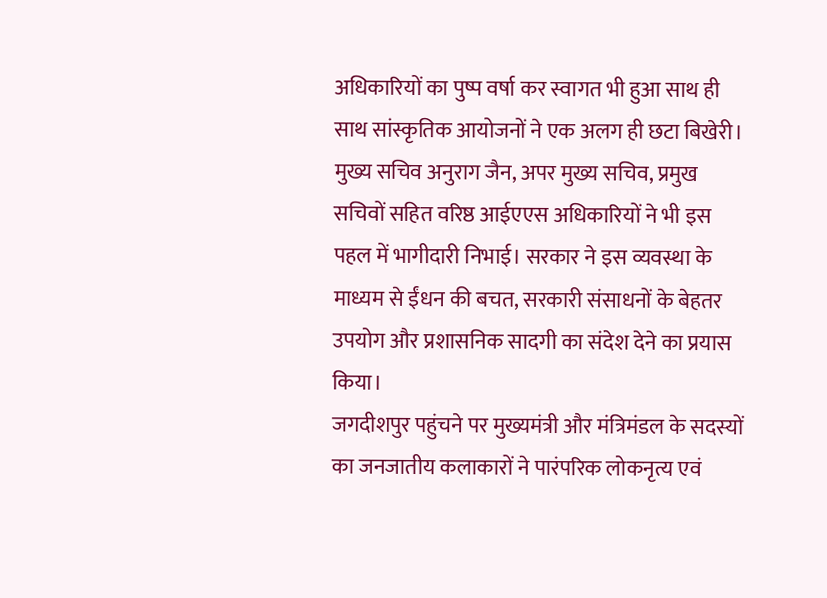अधिकारियों का पुष्प वर्षा कर स्वागत भी हुआ साथ ही साथ सांस्कृतिक आयोजनों ने एक अलग ही छटा बिखेरी।
मुख्य सचिव अनुराग जैन, अपर मुख्य सचिव, प्रमुख सचिवों सहित वरिष्ठ आईएएस अधिकारियों ने भी इस पहल में भागीदारी निभाई। सरकार ने इस व्यवस्था के माध्यम से ईंधन की बचत, सरकारी संसाधनों के बेहतर उपयोग और प्रशासनिक सादगी का संदेश देने का प्रयास किया।
जगदीशपुर पहुंचने पर मुख्यमंत्री और मंत्रिमंडल के सदस्यों का जनजातीय कलाकारों ने पारंपरिक लोकनृत्य एवं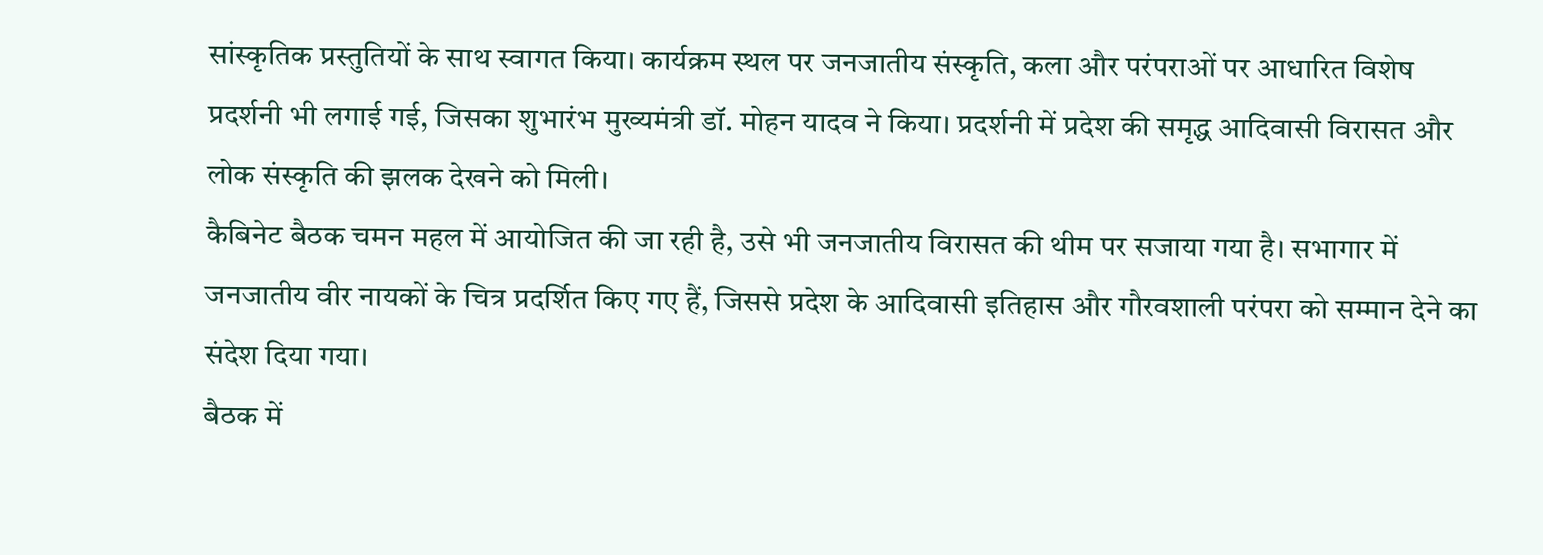सांस्कृतिक प्रस्तुतियों के साथ स्वागत किया। कार्यक्रम स्थल पर जनजातीय संस्कृति, कला और परंपराओं पर आधारित विशेष प्रदर्शनी भी लगाई गई, जिसका शुभारंभ मुख्यमंत्री डॉ. मोहन यादव ने किया। प्रदर्शनी में प्रदेश की समृद्ध आदिवासी विरासत और लोक संस्कृति की झलक देखने को मिली।
कैबिनेट बैठक चमन महल में आयोजित की जा रही है, उसे भी जनजातीय विरासत की थीम पर सजाया गया है। सभागार में जनजातीय वीर नायकों के चित्र प्रदर्शित किए गए हैं, जिससे प्रदेश के आदिवासी इतिहास और गौरवशाली परंपरा को सम्मान देने का संदेश दिया गया।
बैठक में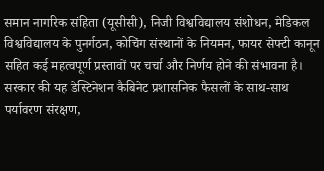समान नागरिक संहिता (यूसीसी), निजी विश्वविद्यालय संशोधन, मेडिकल विश्वविद्यालय के पुनर्गठन, कोचिंग संस्थानों के नियमन, फायर सेफ्टी कानून सहित कई महत्वपूर्ण प्रस्तावों पर चर्चा और निर्णय होने की संभावना है। सरकार की यह डेस्टिनेशन कैबिनेट प्रशासनिक फैसलों के साथ-साथ पर्यावरण संरक्षण,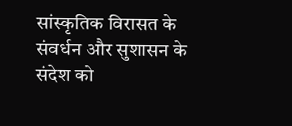सांस्कृतिक विरासत के संवर्धन और सुशासन के संदेश को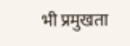भी प्रमुखता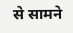से सामने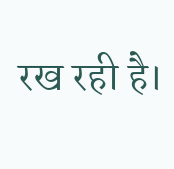रख रही है।